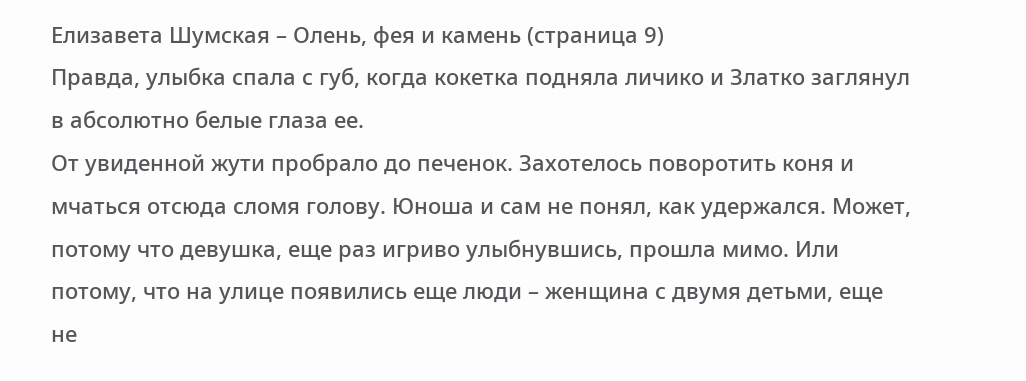Елизавета Шумская – Олень, фея и камень (страница 9)
Правда, улыбка спала с губ, когда кокетка подняла личико и Златко заглянул в абсолютно белые глаза ее.
От увиденной жути пробрало до печенок. Захотелось поворотить коня и мчаться отсюда сломя голову. Юноша и сам не понял, как удержался. Может, потому что девушка, еще раз игриво улыбнувшись, прошла мимо. Или потому, что на улице появились еще люди – женщина с двумя детьми, еще не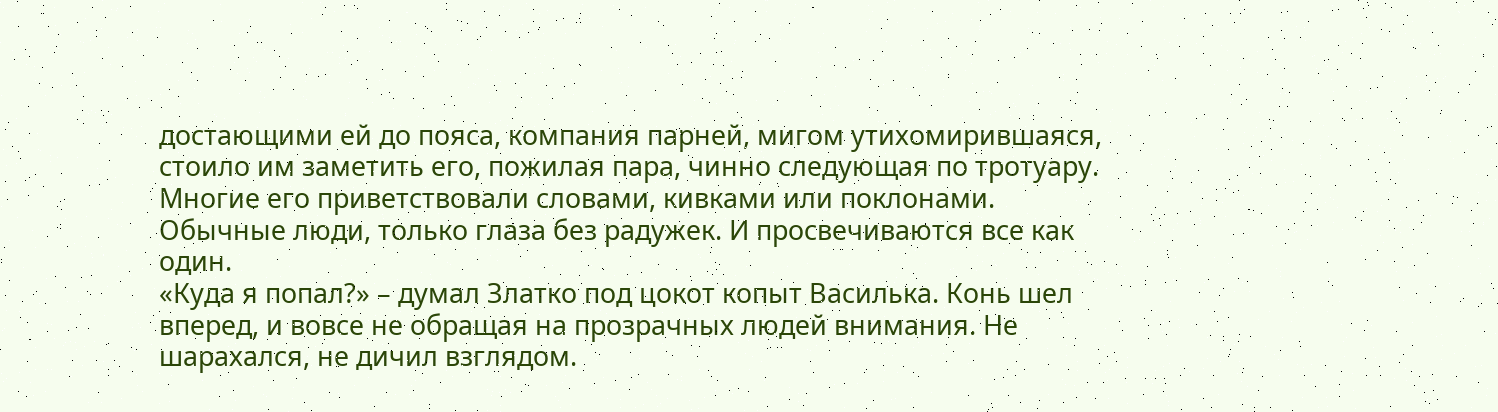достающими ей до пояса, компания парней, мигом утихомирившаяся, стоило им заметить его, пожилая пара, чинно следующая по тротуару. Многие его приветствовали словами, кивками или поклонами.
Обычные люди, только глаза без радужек. И просвечиваются все как один.
«Куда я попал?» – думал Златко под цокот копыт Василька. Конь шел вперед, и вовсе не обращая на прозрачных людей внимания. Не шарахался, не дичил взглядом.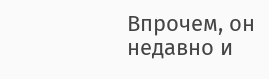Впрочем, он недавно и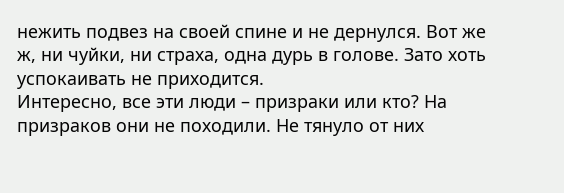нежить подвез на своей спине и не дернулся. Вот же ж, ни чуйки, ни страха, одна дурь в голове. Зато хоть успокаивать не приходится.
Интересно, все эти люди – призраки или кто? На призраков они не походили. Не тянуло от них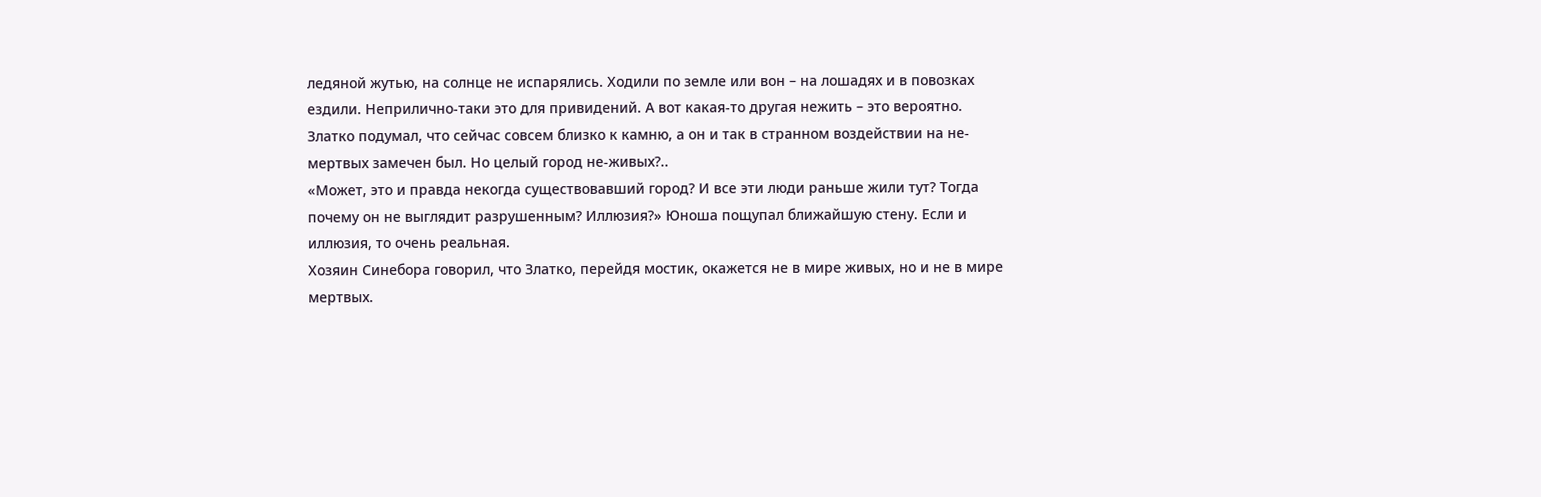ледяной жутью, на солнце не испарялись. Ходили по земле или вон – на лошадях и в повозках ездили. Неприлично-таки это для привидений. А вот какая-то другая нежить – это вероятно. Златко подумал, что сейчас совсем близко к камню, а он и так в странном воздействии на не-мертвых замечен был. Но целый город не-живых?..
«Может, это и правда некогда существовавший город? И все эти люди раньше жили тут? Тогда почему он не выглядит разрушенным? Иллюзия?» Юноша пощупал ближайшую стену. Если и иллюзия, то очень реальная.
Хозяин Синебора говорил, что Златко, перейдя мостик, окажется не в мире живых, но и не в мире мертвых.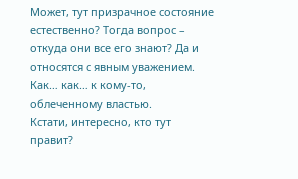Может, тут призрачное состояние естественно? Тогда вопрос – откуда они все его знают? Да и относятся с явным уважением. Как… как… к кому-то, облеченному властью.
Кстати, интересно, кто тут правит?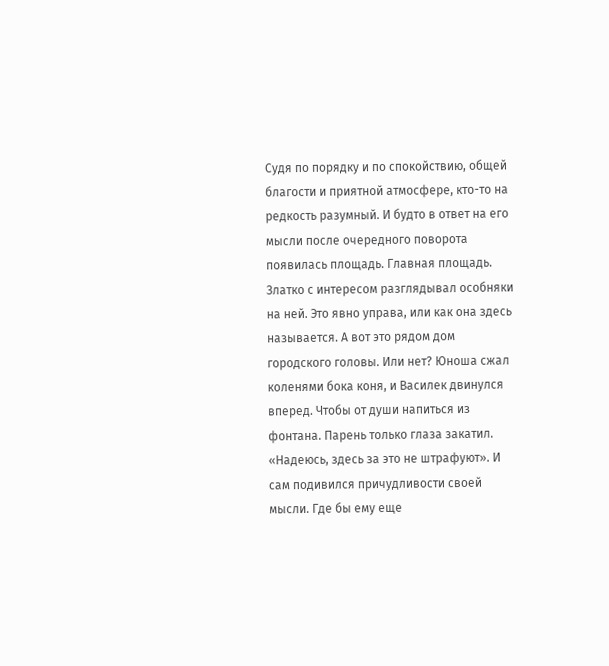Судя по порядку и по спокойствию, общей благости и приятной атмосфере, кто-то на редкость разумный. И будто в ответ на его мысли после очередного поворота появилась площадь. Главная площадь.
Златко с интересом разглядывал особняки на ней. Это явно управа, или как она здесь называется. А вот это рядом дом городского головы. Или нет? Юноша сжал коленями бока коня, и Василек двинулся вперед. Чтобы от души напиться из фонтана. Парень только глаза закатил. «Надеюсь, здесь за это не штрафуют». И сам подивился причудливости своей мысли. Где бы ему еще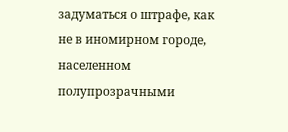задуматься о штрафе, как не в иномирном городе, населенном полупрозрачными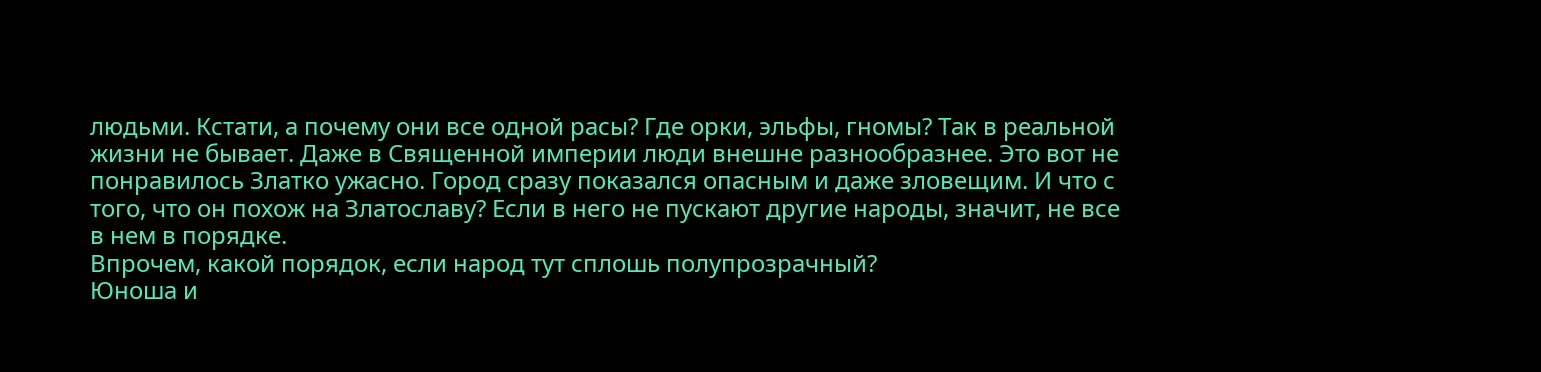людьми. Кстати, а почему они все одной расы? Где орки, эльфы, гномы? Так в реальной жизни не бывает. Даже в Священной империи люди внешне разнообразнее. Это вот не понравилось Златко ужасно. Город сразу показался опасным и даже зловещим. И что с того, что он похож на Златославу? Если в него не пускают другие народы, значит, не все в нем в порядке.
Впрочем, какой порядок, если народ тут сплошь полупрозрачный?
Юноша и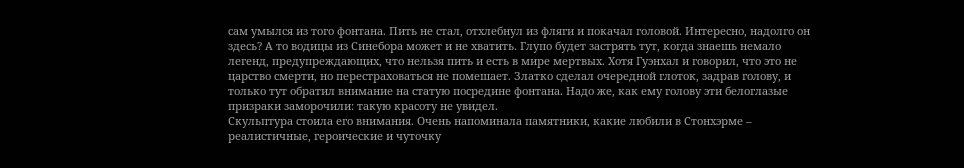сам умылся из того фонтана. Пить не стал, отхлебнул из фляги и покачал головой. Интересно, надолго он здесь? А то водицы из Синебора может и не хватить. Глупо будет застрять тут, когда знаешь немало легенд, предупреждающих, что нельзя пить и есть в мире мертвых. Хотя Гуэнхал и говорил, что это не царство смерти, но перестраховаться не помешает. Златко сделал очередной глоток, задрав голову, и только тут обратил внимание на статую посредине фонтана. Надо же, как ему голову эти белоглазые призраки заморочили: такую красоту не увидел.
Скульптура стоила его внимания. Очень напоминала памятники, какие любили в Стонхэрме – реалистичные, героические и чуточку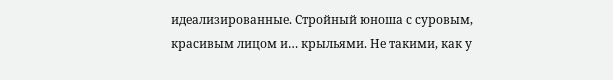идеализированные. Стройный юноша с суровым, красивым лицом и… крыльями. Не такими, как у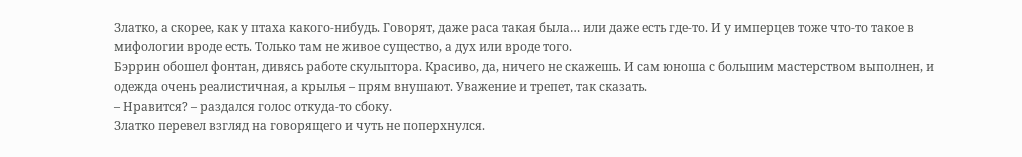Златко, а скорее, как у птаха какого-нибудь. Говорят, даже раса такая была… или даже есть где-то. И у имперцев тоже что-то такое в мифологии вроде есть. Только там не живое существо, а дух или вроде того.
Бэррин обошел фонтан, дивясь работе скульптора. Красиво, да, ничего не скажешь. И сам юноша с большим мастерством выполнен, и одежда очень реалистичная, а крылья – прям внушают. Уважение и трепет, так сказать.
– Нравится? – раздался голос откуда-то сбоку.
Златко перевел взгляд на говорящего и чуть не поперхнулся.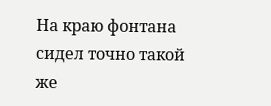На краю фонтана сидел точно такой же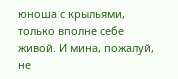юноша с крыльями, только вполне себе живой. И мина, пожалуй, не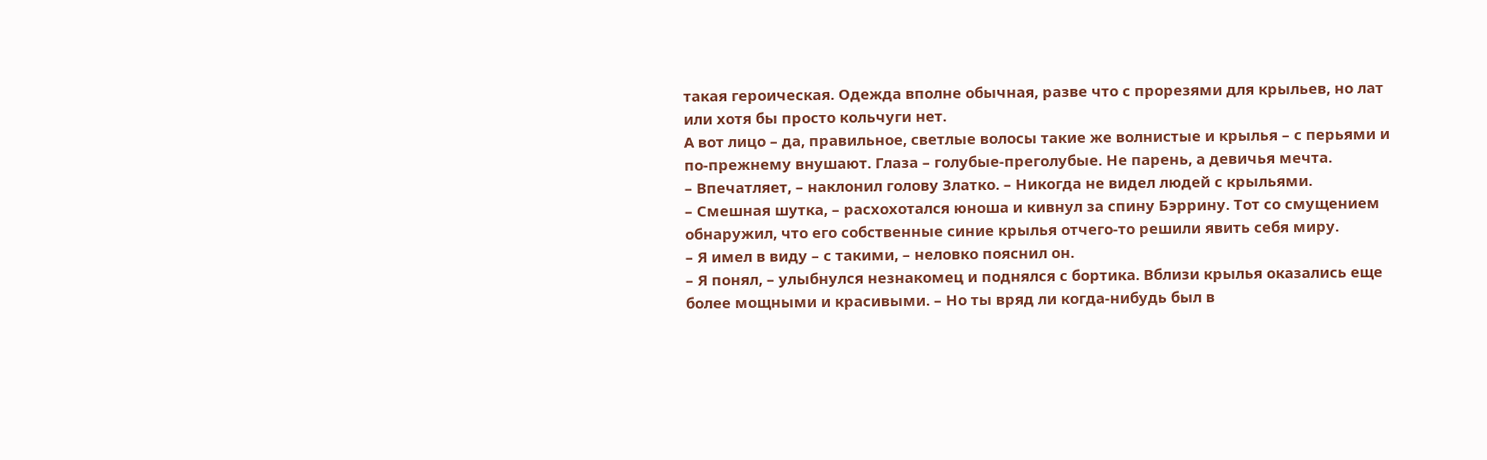такая героическая. Одежда вполне обычная, разве что с прорезями для крыльев, но лат или хотя бы просто кольчуги нет.
А вот лицо – да, правильное, светлые волосы такие же волнистые и крылья – с перьями и по-прежнему внушают. Глаза – голубые-преголубые. Не парень, а девичья мечта.
– Впечатляет, – наклонил голову Златко. – Никогда не видел людей с крыльями.
– Смешная шутка, – расхохотался юноша и кивнул за спину Бэррину. Тот со смущением обнаружил, что его собственные синие крылья отчего-то решили явить себя миру.
– Я имел в виду – с такими, – неловко пояснил он.
– Я понял, – улыбнулся незнакомец и поднялся с бортика. Вблизи крылья оказались еще более мощными и красивыми. – Но ты вряд ли когда-нибудь был в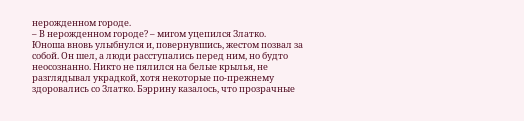нерожденном городе.
– В нерожденном городе? – мигом уцепился Златко.
Юноша вновь улыбнулся и, повернувшись, жестом позвал за собой. Он шел, а люди расступались перед ним, но будто неосознанно. Никто не пялился на белые крылья, не разглядывал украдкой, хотя некоторые по-прежнему здоровались со Златко. Бэррину казалось, что прозрачные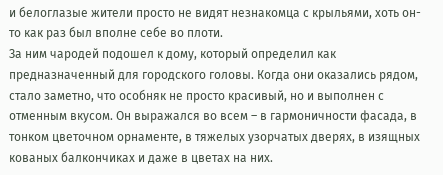и белоглазые жители просто не видят незнакомца с крыльями, хоть он-то как раз был вполне себе во плоти.
За ним чародей подошел к дому, который определил как предназначенный для городского головы. Когда они оказались рядом, стало заметно, что особняк не просто красивый, но и выполнен с отменным вкусом. Он выражался во всем – в гармоничности фасада, в тонком цветочном орнаменте, в тяжелых узорчатых дверях, в изящных кованых балкончиках и даже в цветах на них.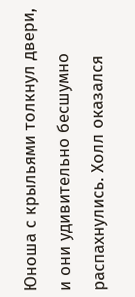Юноша с крыльями толкнул двери, и они удивительно бесшумно распахнулись. Холл оказался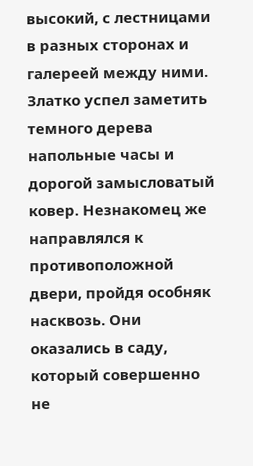высокий, с лестницами в разных сторонах и галереей между ними. Златко успел заметить темного дерева напольные часы и дорогой замысловатый ковер. Незнакомец же направлялся к противоположной двери, пройдя особняк насквозь. Они оказались в саду, который совершенно не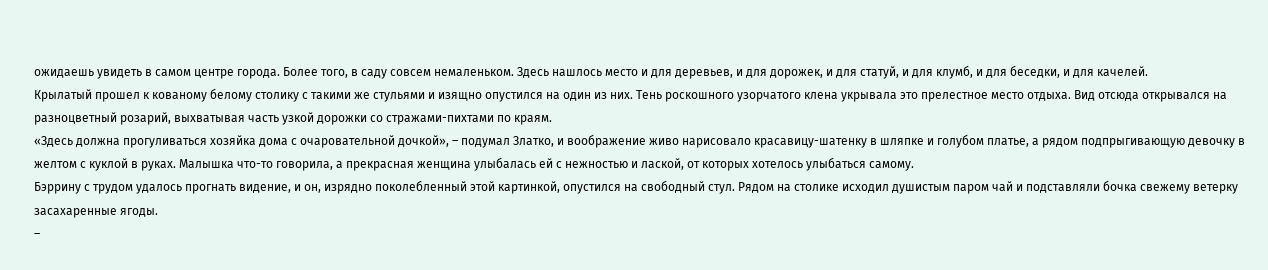ожидаешь увидеть в самом центре города. Более того, в саду совсем немаленьком. Здесь нашлось место и для деревьев, и для дорожек, и для статуй, и для клумб, и для беседки, и для качелей.
Крылатый прошел к кованому белому столику с такими же стульями и изящно опустился на один из них. Тень роскошного узорчатого клена укрывала это прелестное место отдыха. Вид отсюда открывался на разноцветный розарий, выхватывая часть узкой дорожки со стражами-пихтами по краям.
«Здесь должна прогуливаться хозяйка дома с очаровательной дочкой», – подумал Златко, и воображение живо нарисовало красавицу-шатенку в шляпке и голубом платье, а рядом подпрыгивающую девочку в желтом с куклой в руках. Малышка что-то говорила, а прекрасная женщина улыбалась ей с нежностью и лаской, от которых хотелось улыбаться самому.
Бэррину с трудом удалось прогнать видение, и он, изрядно поколебленный этой картинкой, опустился на свободный стул. Рядом на столике исходил душистым паром чай и подставляли бочка свежему ветерку засахаренные ягоды.
–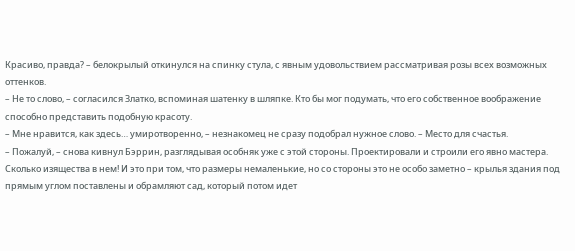Красиво, правда? – белокрылый откинулся на спинку стула, с явным удовольствием рассматривая розы всех возможных оттенков.
– Не то слово, – согласился Златко, вспоминая шатенку в шляпке. Кто бы мог подумать, что его собственное воображение способно представить подобную красоту.
– Мне нравится, как здесь… умиротворенно, – незнакомец не сразу подобрал нужное слово. – Место для счастья.
– Пожалуй, – снова кивнул Бэррин, разглядывая особняк уже с этой стороны. Проектировали и строили его явно мастера. Сколько изящества в нем! И это при том, что размеры немаленькие, но со стороны это не особо заметно – крылья здания под прямым углом поставлены и обрамляют сад, который потом идет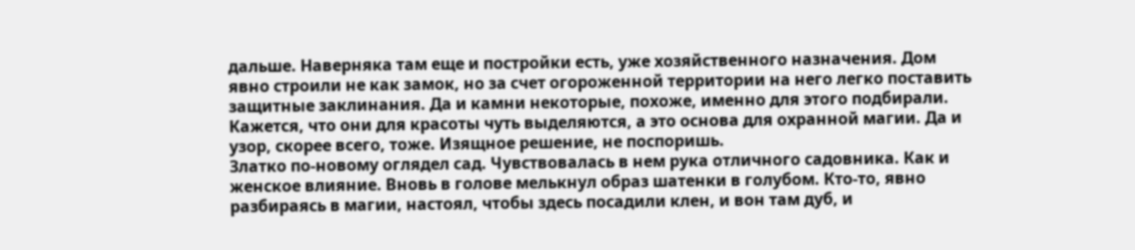дальше. Наверняка там еще и постройки есть, уже хозяйственного назначения. Дом явно строили не как замок, но за счет огороженной территории на него легко поставить защитные заклинания. Да и камни некоторые, похоже, именно для этого подбирали. Кажется, что они для красоты чуть выделяются, а это основа для охранной магии. Да и узор, скорее всего, тоже. Изящное решение, не поспоришь.
Златко по-новому оглядел сад. Чувствовалась в нем рука отличного садовника. Как и женское влияние. Вновь в голове мелькнул образ шатенки в голубом. Кто-то, явно разбираясь в магии, настоял, чтобы здесь посадили клен, и вон там дуб, и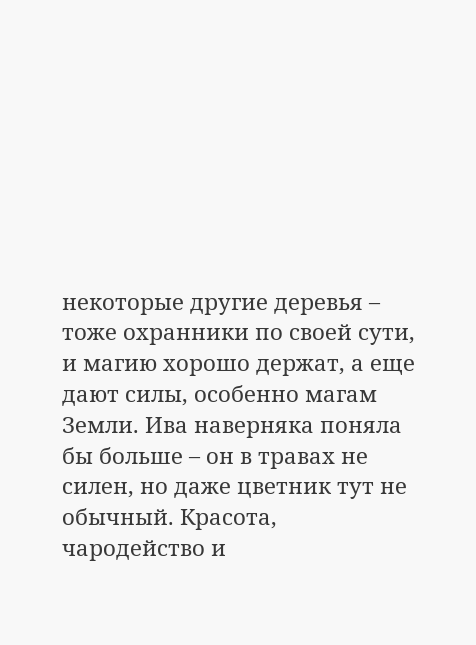некоторые другие деревья – тоже охранники по своей сути, и магию хорошо держат, а еще дают силы, особенно магам Земли. Ива наверняка поняла бы больше – он в травах не силен, но даже цветник тут не обычный. Красота, чародейство и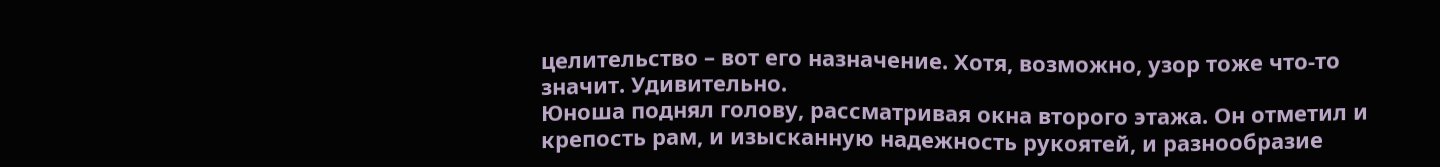целительство – вот его назначение. Хотя, возможно, узор тоже что-то значит. Удивительно.
Юноша поднял голову, рассматривая окна второго этажа. Он отметил и крепость рам, и изысканную надежность рукоятей, и разнообразие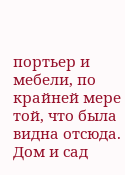портьер и мебели, по крайней мере той, что была видна отсюда. Дом и сад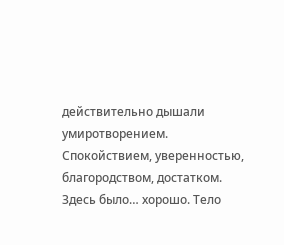действительно дышали умиротворением. Спокойствием, уверенностью, благородством, достатком. Здесь было… хорошо. Тело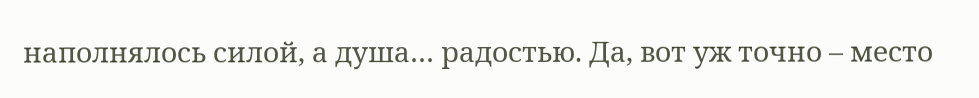наполнялось силой, а душа… радостью. Да, вот уж точно – место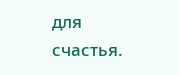для счастья.